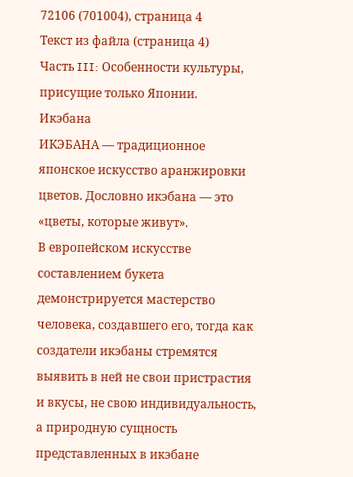72106 (701004), страница 4
Текст из файла (страница 4)
Часть III: Особенности культуры, присущие только Японии.
Икэбана
ИКЭБАНА — традиционное японское искусство аранжировки цветов. Дословно икэбана — это «цветы, которые живут».
В европейском искусстве составлением букета демонстрируется мастерство человека, создавшего его, тогда как создатели икэбаны стремятся выявить в ней не свои пристрастия и вкусы, не свою индивидуальность, а природную сущность представленных в икэбане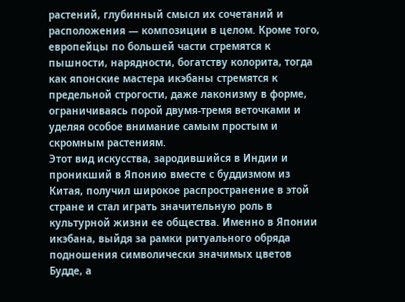растений, глубинный смысл их сочетаний и расположения — композиции в целом. Кроме того, европейцы по большей части стремятся к пышности, нарядности, богатству колорита, тогда как японские мастера икэбаны стремятся к предельной строгости, даже лаконизму в форме, ограничиваясь порой двумя-тремя веточками и уделяя особое внимание самым простым и скромным растениям.
Этот вид искусства, зародившийся в Индии и проникший в Японию вместе с буддизмом из Китая, получил широкое распространение в этой стране и стал играть значительную роль в культурной жизни ее общества. Именно в Японии икэбана, выйдя за рамки ритуального обряда подношения символически значимых цветов Будде, а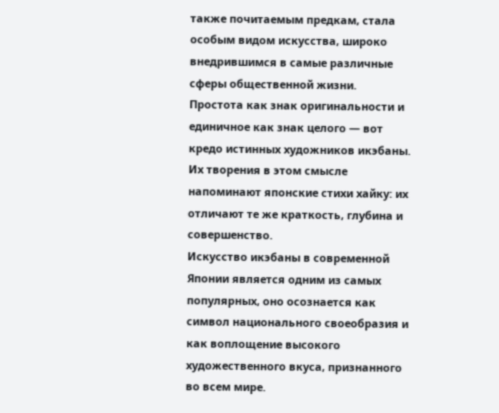также почитаемым предкам, стала особым видом искусства, широко внедрившимся в самые различные сферы общественной жизни.
Простота как знак оригинальности и единичное как знак целого — вот кредо истинных художников икэбаны. Их творения в этом смысле напоминают японские стихи хайку: их отличают те же краткость, глубина и совершенство.
Искусство икэбаны в современной Японии является одним из самых популярных, оно осознается как символ национального своеобразия и как воплощение высокого художественного вкуса, признанного во всем мире.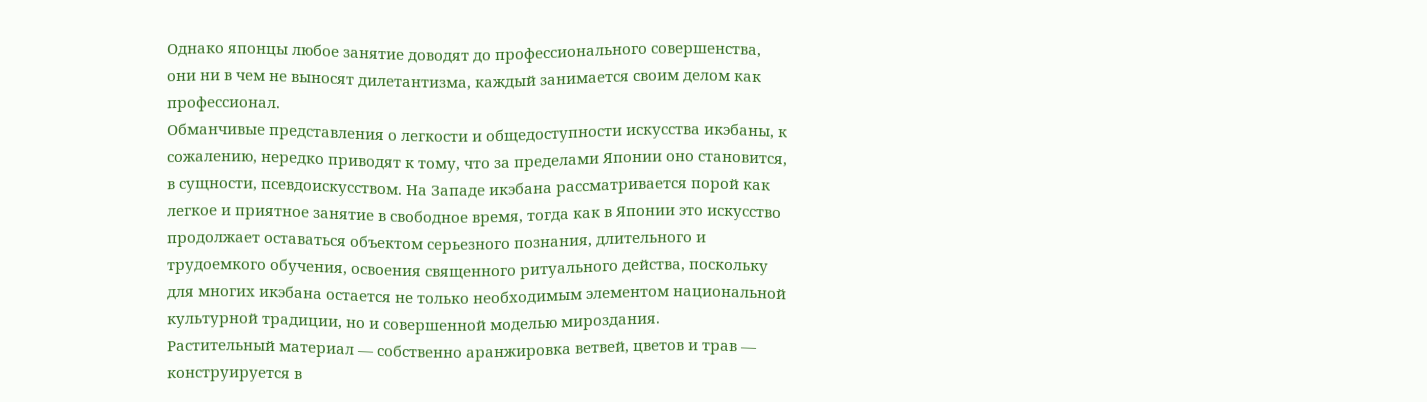Однако японцы любое занятие доводят до профессионального совершенства, они ни в чем не выносят дилетантизма, каждый занимается своим делом как профессионал.
Обманчивые представления о легкости и общедоступности искусства икэбаны, к сожалению, нередко приводят к тому, что за пределами Японии оно становится, в сущности, псевдоискусством. На Западе икэбана рассматривается порой как легкое и приятное занятие в свободное время, тогда как в Японии это искусство продолжает оставаться объектом серьезного познания, длительного и трудоемкого обучения, освоения священного ритуального действа, поскольку для многих икэбана остается не только необходимым элементом национальной культурной традиции, но и совершенной моделью мироздания.
Растительный материал — собственно аранжировка ветвей, цветов и трав — конструируется в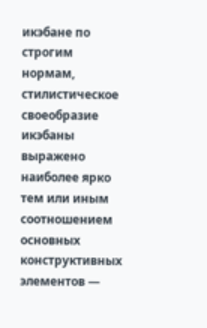икэбане по строгим нормам, стилистическое своеобразие икэбаны выражено наиболее ярко тем или иным соотношением основных конструктивных элементов —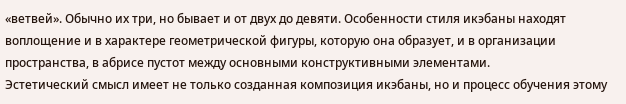«ветвей». Обычно их три, но бывает и от двух до девяти. Особенности стиля икэбаны находят воплощение и в характере геометрической фигуры, которую она образует, и в организации пространства, в абрисе пустот между основными конструктивными элементами.
Эстетический смысл имеет не только созданная композиция икэбаны, но и процесс обучения этому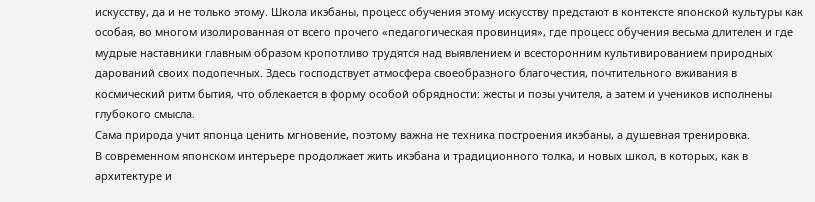искусству, да и не только этому. Школа икэбаны, процесс обучения этому искусству предстают в контексте японской культуры как особая, во многом изолированная от всего прочего «педагогическая провинция», где процесс обучения весьма длителен и где мудрые наставники главным образом кропотливо трудятся над выявлением и всесторонним культивированием природных дарований своих подопечных. Здесь господствует атмосфера своеобразного благочестия, почтительного вживания в космический ритм бытия, что облекается в форму особой обрядности: жесты и позы учителя, а затем и учеников исполнены глубокого смысла.
Сама природа учит японца ценить мгновение, поэтому важна не техника построения икэбаны, а душевная тренировка.
В современном японском интерьере продолжает жить икэбана и традиционного толка, и новых школ, в которых, как в архитектуре и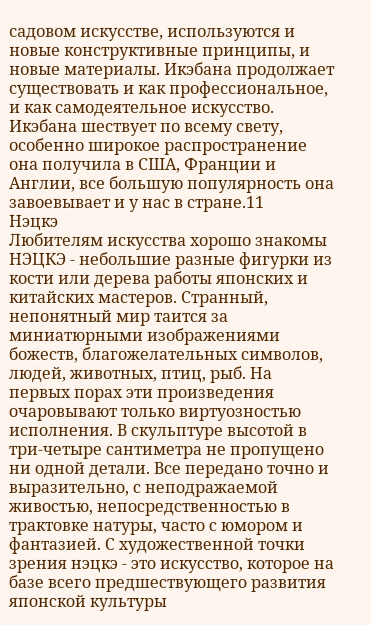садовом искусстве, используются и новые конструктивные принципы, и новые материалы. Икэбана продолжает существовать и как профессиональное, и как самодеятельное искусство. Икэбана шествует по всему свету, особенно широкое распространение она получила в США, Франции и Англии, все большую популярность она завоевывает и у нас в стране.11
Нэцкэ
Любителям искусства хорошо знакомы НЭЦКЭ - небольшие разные фигурки из кости или дерева работы японских и китайских мастеров. Странный, непонятный мир таится за миниатюрными изображениями божеств, благожелательных символов, людей, животных, птиц, рыб. На первых порах эти произведения очаровывают только виртуозностью исполнения. В скульптуре высотой в три-четыре сантиметра не пропущено ни одной детали. Все передано точно и выразительно, с неподражаемой живостью, непосредственностью в трактовке натуры, часто с юмором и фантазией. С художественной точки зрения нэцкэ - это искусство, которое на базе всего предшествующего развития японской культуры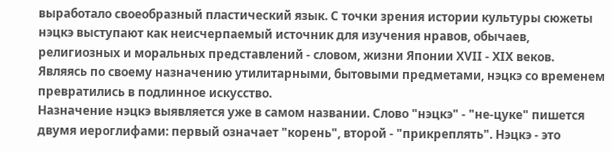выработало своеобразный пластический язык. С точки зрения истории культуры сюжеты нэцкэ выступают как неисчерпаемый источник для изучения нравов, обычаев, религиозных и моральных представлений - словом, жизни Японии ХVII - XIX веков. Являясь по своему назначению утилитарными, бытовыми предметами, нэцкэ со временем превратились в подлинное искусство.
Назначение нэцкэ выявляется уже в самом названии. Слово "нэцкэ" - "не-цуке" пишется двумя иероглифами: первый означает "корень", второй - "прикреплять". Нэцкэ - это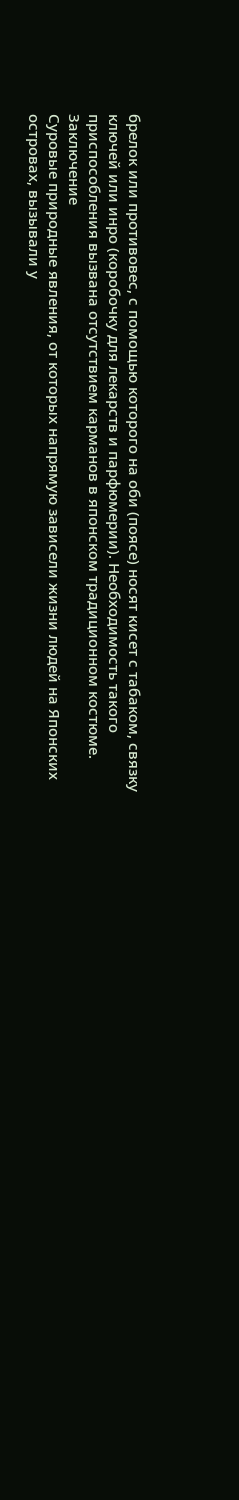брелок или противовес, с помощью которого на оби (поясе) носят кисет с табаком, связку ключей или инро (коробочку для лекарств и парфюмерии). Необходимость такого приспособления вызвана отсутствием карманов в японском традиционном костюме.
Заключение
Суровые природные явления, от которых напрямую зависели жизни людей на Японских островах, вызывали у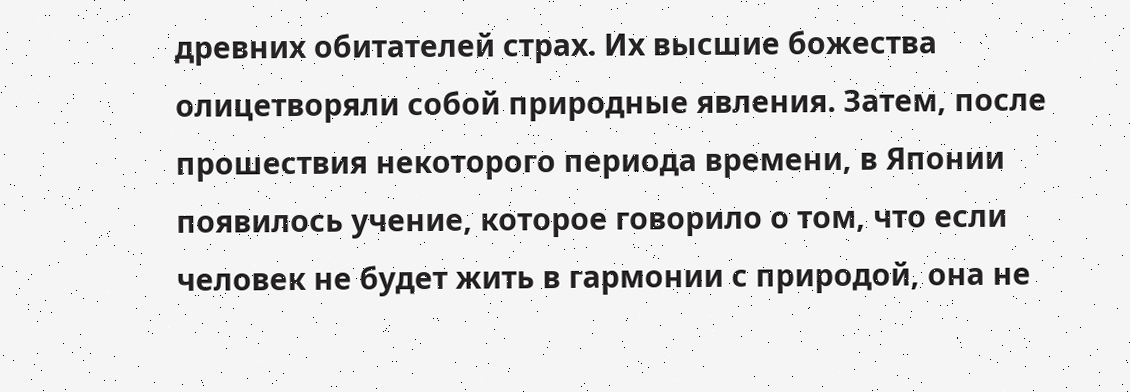древних обитателей страх. Их высшие божества олицетворяли собой природные явления. Затем, после прошествия некоторого периода времени, в Японии появилось учение, которое говорило о том, что если человек не будет жить в гармонии с природой, она не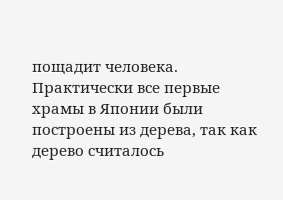пощадит человека. Практически все первые храмы в Японии были построены из дерева, так как дерево считалось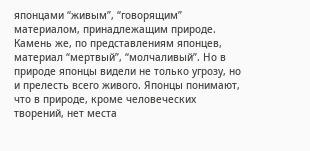японцами “живым”, “говорящим” материалом, принадлежащим природе. Камень же, по представлениям японцев, материал “мертвый”, “молчаливый”. Но в природе японцы видели не только угрозу, но и прелесть всего живого. Японцы понимают, что в природе, кроме человеческих творений, нет места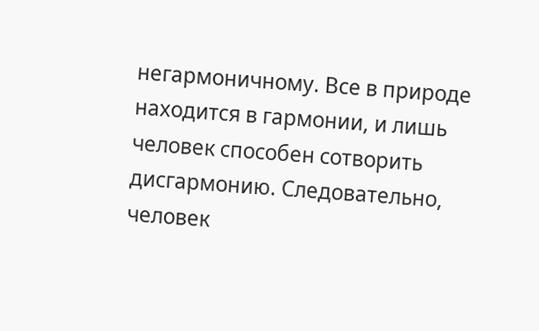негармоничному. Все в природе находится в гармонии, и лишь человек способен сотворить дисгармонию. Следовательно, человек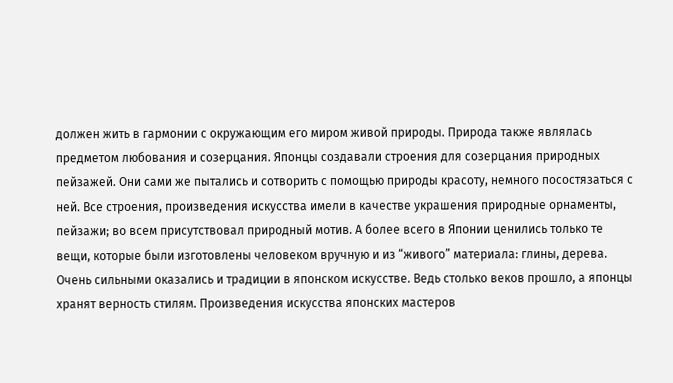должен жить в гармонии с окружающим его миром живой природы. Природа также являлась предметом любования и созерцания. Японцы создавали строения для созерцания природных пейзажей. Они сами же пытались и сотворить с помощью природы красоту, немного посостязаться с ней. Все строения, произведения искусства имели в качестве украшения природные орнаменты, пейзажи; во всем присутствовал природный мотив. А более всего в Японии ценились только те вещи, которые были изготовлены человеком вручную и из “живого” материала: глины, дерева.
Очень сильными оказались и традиции в японском искусстве. Ведь столько веков прошло, а японцы хранят верность стилям. Произведения искусства японских мастеров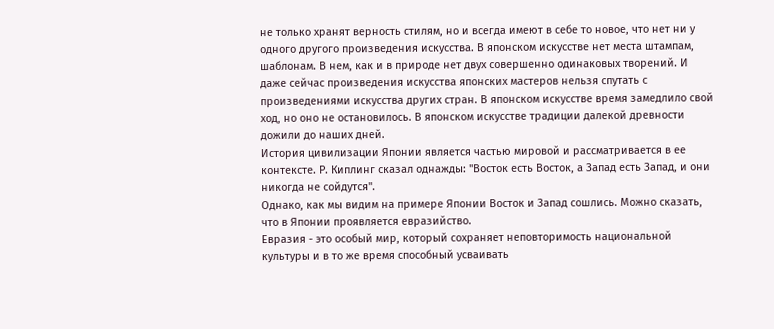не только хранят верность стилям, но и всегда имеют в себе то новое, что нет ни у одного другого произведения искусства. В японском искусстве нет места штампам, шаблонам. В нем, как и в природе нет двух совершенно одинаковых творений. И даже сейчас произведения искусства японских мастеров нельзя спутать с произведениями искусства других стран. В японском искусстве время замедлило свой ход, но оно не остановилось. В японском искусстве традиции далекой древности дожили до наших дней.
История цивилизации Японии является частью мировой и рассматривается в ее контексте. Р. Киплинг сказал однажды: "Восток есть Восток, а Запад есть Запад, и они никогда не сойдутся".
Однако, как мы видим на примере Японии Восток и Запад сошлись. Можно сказать, что в Японии проявляется евразийство.
Евразия - это особый мир, который сохраняет неповторимость национальной культуры и в то же время способный усваивать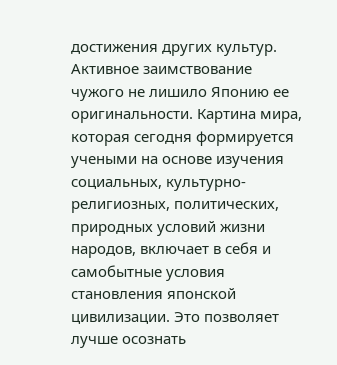достижения других культур. Активное заимствование чужого не лишило Японию ее оригинальности. Картина мира, которая сегодня формируется учеными на основе изучения социальных, культурно-религиозных, политических, природных условий жизни народов, включает в себя и самобытные условия cтановления японской цивилизации. Это позволяет лучше осознать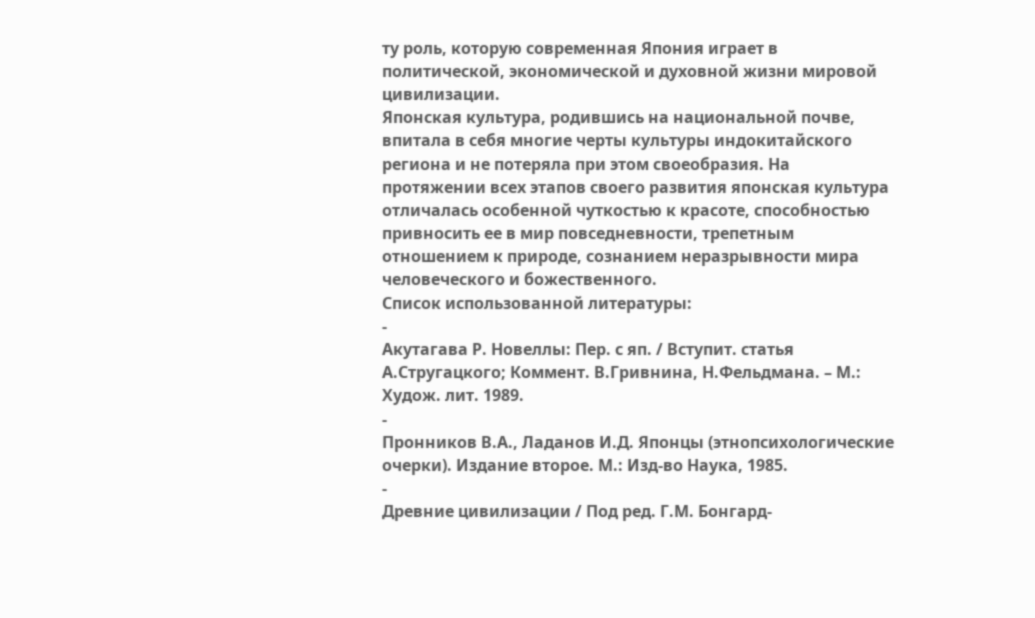ту роль, которую современная Япония играет в политической, экономической и духовной жизни мировой цивилизации.
Японская культура, родившись на национальной почве, впитала в себя многие черты культуры индокитайского региона и не потеряла при этом своеобразия. На протяжении всех этапов своего развития японская культура отличалась особенной чуткостью к красоте, способностью привносить ее в мир повседневности, трепетным отношением к природе, сознанием неразрывности мира человеческого и божественного.
Список использованной литературы:
-
Акутагава Р. Новеллы: Пер. с яп. / Вступит. статья А.Стругацкого; Коммент. В.Гривнина, Н.Фельдмана. – М.: Худож. лит. 1989.
-
Пронников В.А., Ладанов И.Д. Японцы (этнопсихологические очерки). Издание второе. М.: Изд-во Наука, 1985.
-
Древние цивилизации / Под ред. Г.М. Бонгард-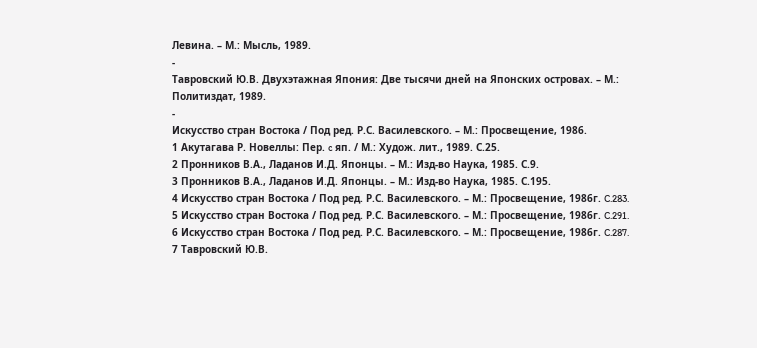Левина. – М.: Мысль, 1989.
-
Тавровский Ю.В. Двухэтажная Япония: Две тысячи дней на Японских островах. – М.: Политиздат, 1989.
-
Искусство стран Востока / Под ред. Р.С. Василевского. – М.: Просвещение, 1986.
1 Акутагава Р. Новеллы: Пер. c яп. / М.: Худож. лит., 1989. С.25.
2 Пронников В.А., Ладанов И.Д. Японцы. – М.: Изд-во Наука, 1985. С.9.
3 Пронников В.А., Ладанов И.Д. Японцы. – М.: Изд-во Наука, 1985. С.195.
4 Искусство стран Востока / Под ред. Р.С. Василевского. – М.: Просвещение, 1986г. C.283.
5 Искусство стран Востока / Под ред. Р.С. Василевского. – М.: Просвещение, 1986г. C.291.
6 Искусство стран Востока / Под ред. Р.С. Василевского. – М.: Просвещение, 1986г. C.287.
7 Тавровский Ю.В.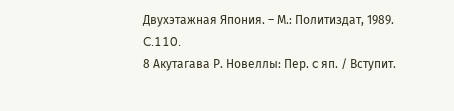Двухэтажная Япония. – М.: Политиздат, 1989. C.110.
8 Акутагава Р. Новеллы: Пер. c яп. / Вступит.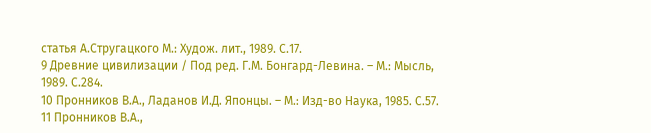статья А.Стругацкого М.: Худож. лит., 1989. С.17.
9 Древние цивилизации / Под ред. Г.М. Бонгард-Левина. – М.: Мысль, 1989. С.284.
10 Пронников В.А., Ладанов И.Д. Японцы. – М.: Изд-во Наука, 1985. С.57.
11 Пронников В.А.,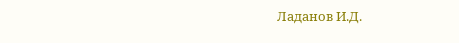Ладанов И.Д.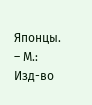Японцы. – М.: Изд-во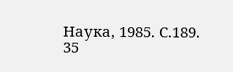Наука, 1985. С.189.
35